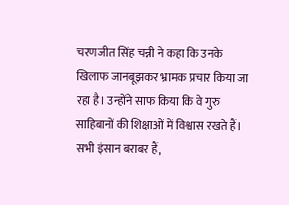चरणजीत सिंह चन्नी ने कहा कि उनके खिलाफ जानबूझकर भ्रामक प्रचार किया जा रहा है। उन्होंने साफ किया कि वे गुरु साहिबानों की शिक्षाओं में विश्वास रखते हैं। सभी इंसान बराबर हैं,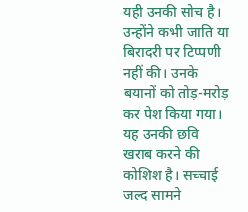यही उनकी सोच है। उन्होंने कभी जाति या बिरादरी पर टिप्पणी नहीं की। उनके बयानों को तोड़-मरोड़ कर पेश किया गया। यह उनकी छवि खराब करने की कोशिश है। सच्चाई जल्द सामने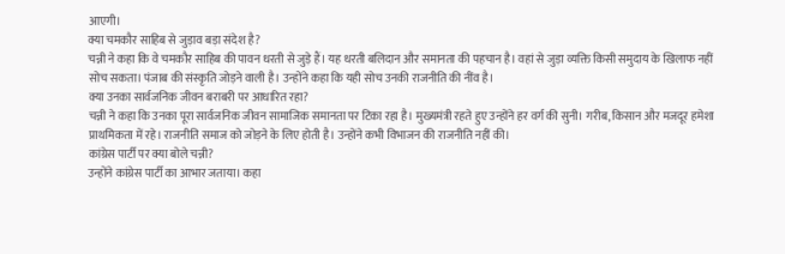आएगी।
क्या चमकौर साहिब से जुड़ाव बड़ा संदेश है?
चन्नी ने कहा कि वे चमकौर साहिब की पावन धरती से जुड़े हैं। यह धरती बलिदान और समानता की पहचान है। वहां से जुड़ा व्यक्ति किसी समुदाय के खिलाफ नहीं सोच सकता। पंजाब की संस्कृति जोड़ने वाली है। उन्होंने कहा कि यही सोच उनकी राजनीति की नींव है।
क्या उनका सार्वजनिक जीवन बराबरी पर आधारित रहा?
चन्नी ने कहा कि उनका पूरा सार्वजनिक जीवन सामाजिक समानता पर टिका रहा है। मुख्यमंत्री रहते हुए उन्होंने हर वर्ग की सुनी। गरीब, किसान और मजदूर हमेशा प्राथमिकता में रहे। राजनीति समाज को जोड़ने के लिए होती है। उन्होंने कभी विभाजन की राजनीति नहीं की।
कांग्रेस पार्टी पर क्या बोले चन्नी?
उन्होंने कांग्रेस पार्टी का आभार जताया। कहा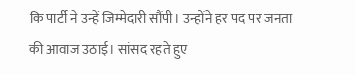कि पार्टी ने उन्हें जिम्मेदारी सौंपी। उन्होंने हर पद पर जनता की आवाज उठाई। सांसद रहते हुए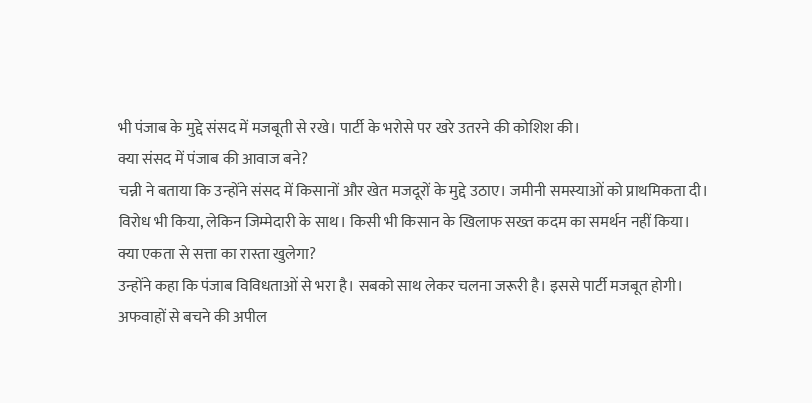भी पंजाब के मुद्दे संसद में मजबूती से रखे। पार्टी के भरोसे पर खरे उतरने की कोशिश की।
क्या संसद में पंजाब की आवाज बने?
चन्नी ने बताया कि उन्होंने संसद में किसानों और खेत मजदूरों के मुद्दे उठाए। जमीनी समस्याओं को प्राथमिकता दी। विरोध भी किया, लेकिन जिम्मेदारी के साथ। किसी भी किसान के खिलाफ सख्त कदम का समर्थन नहीं किया।
क्या एकता से सत्ता का रास्ता खुलेगा?
उन्होंने कहा कि पंजाब विविधताओं से भरा है। सबको साथ लेकर चलना जरूरी है। इससे पार्टी मजबूत होगी। अफवाहों से बचने की अपील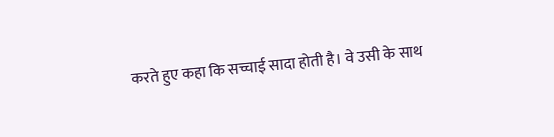करते हुए कहा कि सच्चाई सादा होती है। वे उसी के साथ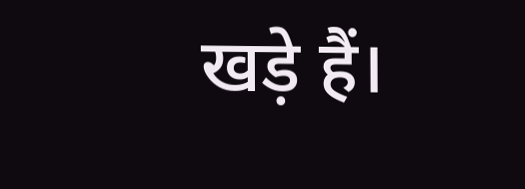खड़े हैं।